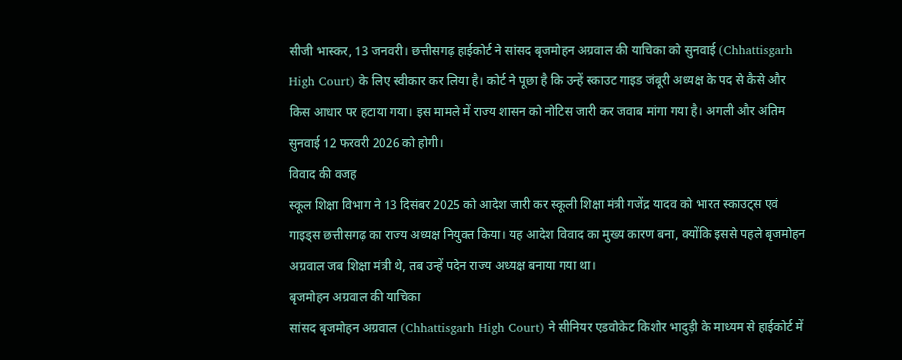सीजी भास्कर, 13 जनवरी। छत्तीसगढ़ हाईकोर्ट ने सांसद बृजमोहन अग्रवाल की याचिका को सुनवाई (Chhattisgarh High Court) के लिए स्वीकार कर लिया है। कोर्ट ने पूछा है कि उन्हें स्काउट गाइड जंबूरी अध्यक्ष के पद से कैसे और किस आधार पर हटाया गया। इस मामले में राज्य शासन को नोटिस जारी कर जवाब मांगा गया है। अगली और अंतिम सुनवाई 12 फरवरी 2026 को होगी।
विवाद की वजह
स्कूल शिक्षा विभाग ने 13 दिसंबर 2025 को आदेश जारी कर स्कूली शिक्षा मंत्री गजेंद्र यादव को भारत स्काउट्स एवं गाइड्स छत्तीसगढ़ का राज्य अध्यक्ष नियुक्त किया। यह आदेश विवाद का मुख्य कारण बना, क्योंकि इससे पहले बृजमोहन अग्रवाल जब शिक्षा मंत्री थे, तब उन्हें पदेन राज्य अध्यक्ष बनाया गया था।
बृजमोहन अग्रवाल की याचिका
सांसद बृजमोहन अग्रवाल (Chhattisgarh High Court) ने सीनियर एडवोकेट किशोर भादुड़ी के माध्यम से हाईकोर्ट में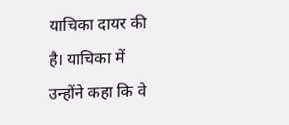याचिका दायर की है। याचिका में उन्होंने कहा कि वे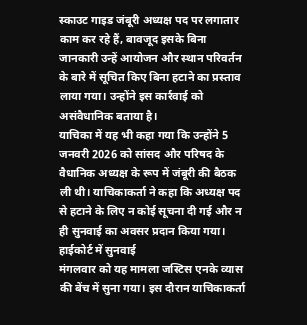स्काउट गाइड जंबूरी अध्यक्ष पद पर लगातार काम कर रहे हैं, बावजूद इसके बिना जानकारी उन्हें आयोजन और स्थान परिवर्तन के बारे में सूचित किए बिना हटाने का प्रस्ताव लाया गया। उन्होंने इस कार्रवाई को असंवैधानिक बताया है।
याचिका में यह भी कहा गया कि उन्होंने 5 जनवरी 2026 को सांसद और परिषद के वैधानिक अध्यक्ष के रूप में जंबूरी की बैठक ली थी। याचिकाकर्ता ने कहा कि अध्यक्ष पद से हटाने के लिए न कोई सूचना दी गई और न ही सुनवाई का अवसर प्रदान किया गया।
हाईकोर्ट में सुनवाई
मंगलवार को यह मामला जस्टिस एनके व्यास की बेंच में सुना गया। इस दौरान याचिकाकर्ता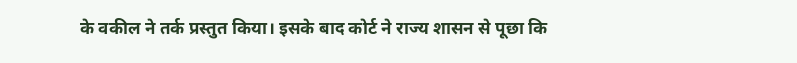के वकील ने तर्क प्रस्तुत किया। इसके बाद कोर्ट ने राज्य शासन से पूछा कि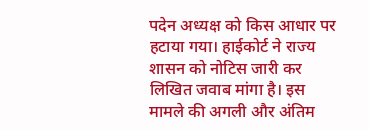पदेन अध्यक्ष को किस आधार पर हटाया गया। हाईकोर्ट ने राज्य शासन को नोटिस जारी कर लिखित जवाब मांगा है। इस मामले की अगली और अंतिम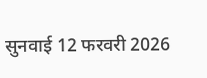सुनवाई 12 फरवरी 2026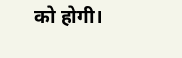को होगी।